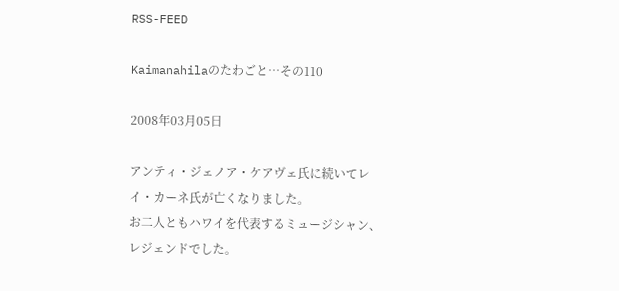RSS-FEED

Kaimanahilaのたわごと…その110

2008年03月05日

アンティ・ジェノア・ケアヴェ氏に続いてレイ・カーネ氏が亡くなりました。
お二人ともハワイを代表するミュージシャン、レジェンドでした。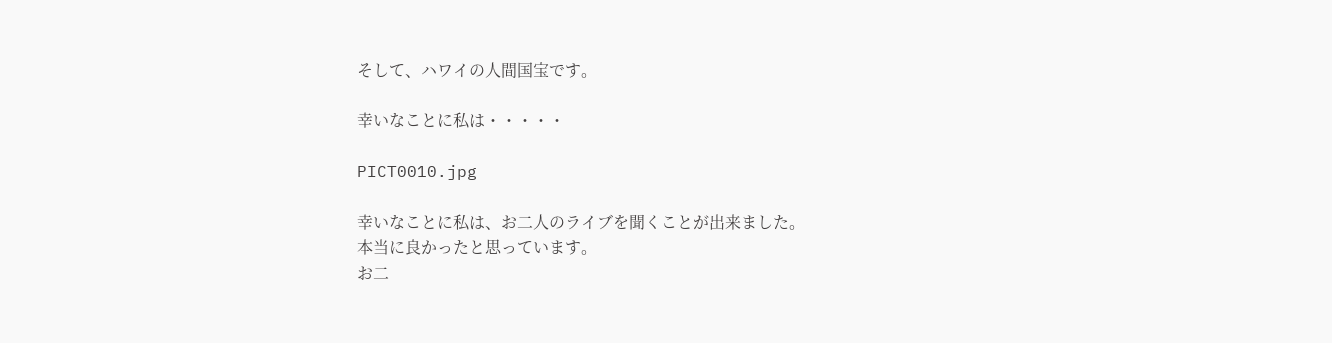そして、ハワイの人間国宝です。

幸いなことに私は・・・・・

PICT0010.jpg

幸いなことに私は、お二人のライブを聞くことが出来ました。
本当に良かったと思っています。
お二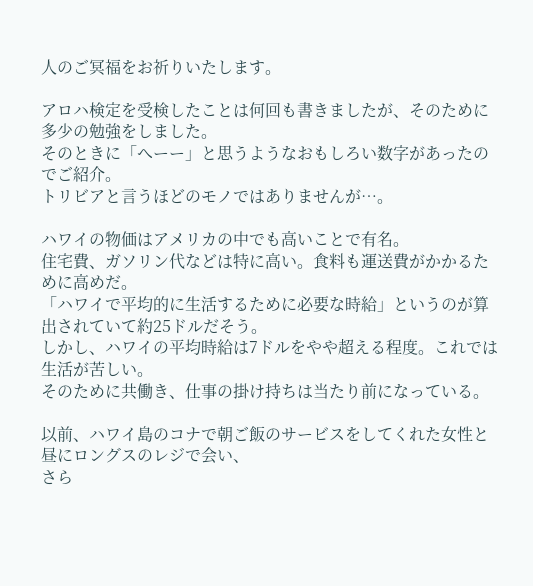人のご冥福をお祈りいたします。

アロハ検定を受検したことは何回も書きましたが、そのために多少の勉強をしました。
そのときに「へーー」と思うようなおもしろい数字があったのでご紹介。
トリビアと言うほどのモノではありませんが…。

ハワイの物価はアメリカの中でも高いことで有名。
住宅費、ガソリン代などは特に高い。食料も運送費がかかるために高めだ。
「ハワイで平均的に生活するために必要な時給」というのが算出されていて約25ドルだそう。
しかし、ハワイの平均時給は7ドルをやや超える程度。これでは生活が苦しい。
そのために共働き、仕事の掛け持ちは当たり前になっている。

以前、ハワイ島のコナで朝ご飯のサービスをしてくれた女性と昼にロングスのレジで会い、
さら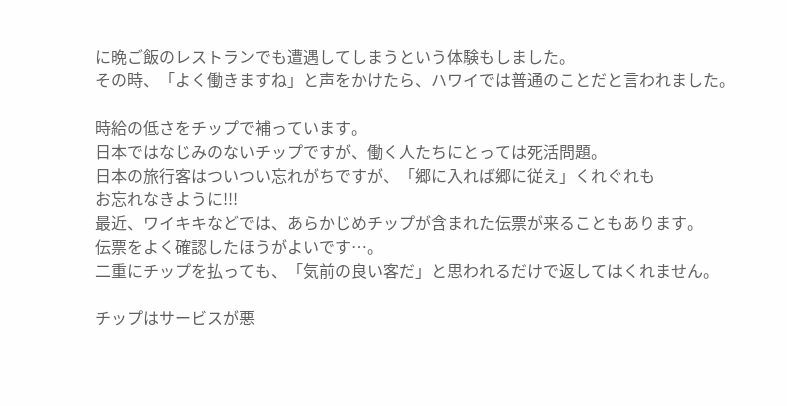に晩ご飯のレストランでも遭遇してしまうという体験もしました。
その時、「よく働きますね」と声をかけたら、ハワイでは普通のことだと言われました。

時給の低さをチップで補っています。
日本ではなじみのないチップですが、働く人たちにとっては死活問題。
日本の旅行客はついつい忘れがちですが、「郷に入れば郷に従え」くれぐれも
お忘れなきように!!!
最近、ワイキキなどでは、あらかじめチップが含まれた伝票が来ることもあります。
伝票をよく確認したほうがよいです…。
二重にチップを払っても、「気前の良い客だ」と思われるだけで返してはくれません。

チップはサービスが悪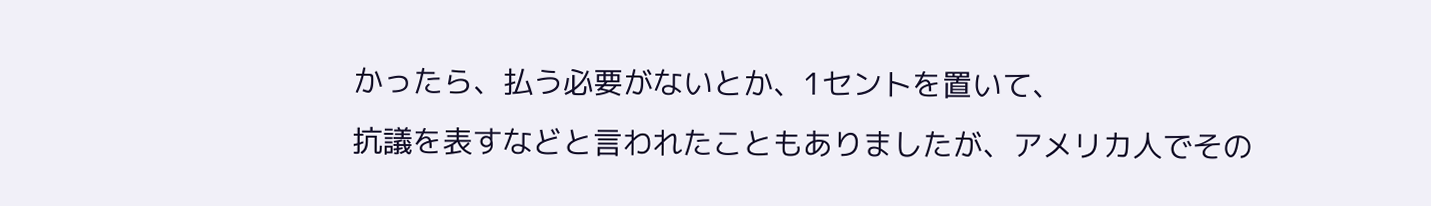かったら、払う必要がないとか、1セントを置いて、
抗議を表すなどと言われたこともありましたが、アメリカ人でその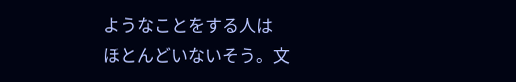ようなことをする人は
ほとんどいないそう。文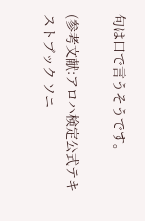句は口で言うそうです。

(参考文献:アロハ検定公式テキストブック ソニ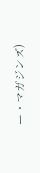ー・マガジンズ)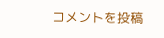コメントを投稿